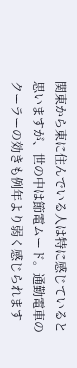関東から東に住んでいる人は特に感じていると思いますが、世の中は節電ムード。通勤電車のクーラーの効きも例年より弱く感じられます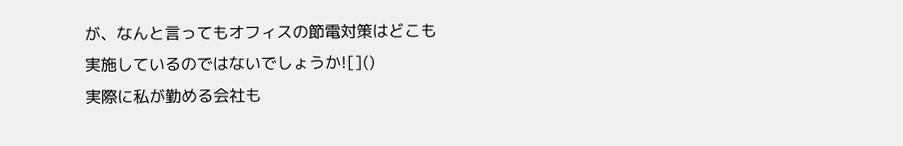が、なんと言ってもオフィスの節電対策はどこも実施しているのではないでしょうか![]()
実際に私が勤める会社も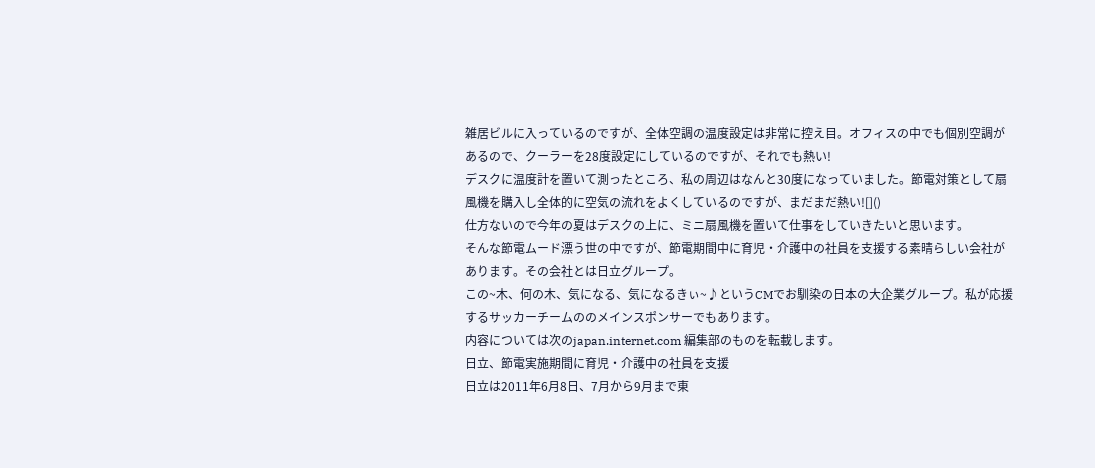雑居ビルに入っているのですが、全体空調の温度設定は非常に控え目。オフィスの中でも個別空調があるので、クーラーを28度設定にしているのですが、それでも熱い!
デスクに温度計を置いて測ったところ、私の周辺はなんと30度になっていました。節電対策として扇風機を購入し全体的に空気の流れをよくしているのですが、まだまだ熱い![]()
仕方ないので今年の夏はデスクの上に、ミニ扇風機を置いて仕事をしていきたいと思います。
そんな節電ムード漂う世の中ですが、節電期間中に育児・介護中の社員を支援する素晴らしい会社があります。その会社とは日立グループ。
この~木、何の木、気になる、気になるきぃ~♪というCMでお馴染の日本の大企業グループ。私が応援するサッカーチームののメインスポンサーでもあります。
内容については次のjapan.internet.com 編集部のものを転載します。
日立、節電実施期間に育児・介護中の社員を支援
日立は2011年6月8日、7月から9月まで東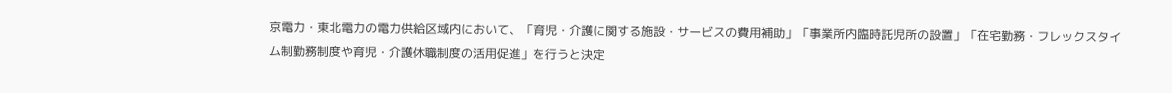京電力・東北電力の電力供給区域内において、「育児・介護に関する施設・サービスの費用補助」「事業所内臨時託児所の設置」「在宅勤務・フレックスタイム制勤務制度や育児・介護休職制度の活用促進」を行うと決定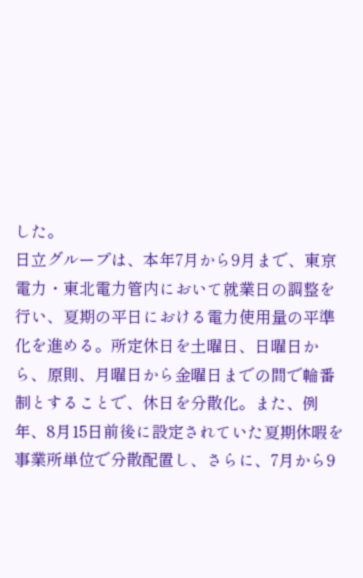した。
日立グループは、本年7月から9月まで、東京電力・東北電力管内において就業日の調整を行い、夏期の平日における電力使用量の平準化を進める。所定休日を土曜日、日曜日から、原則、月曜日から金曜日までの間で輪番制とすることで、休日を分散化。また、例年、8月15日前後に設定されていた夏期休暇を事業所単位で分散配置し、さらに、7月から9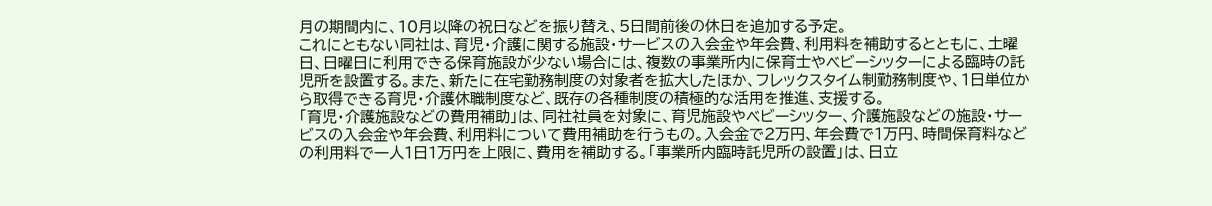月の期間内に、10月以降の祝日などを振り替え、5日間前後の休日を追加する予定。
これにともない同社は、育児・介護に関する施設・サービスの入会金や年会費、利用料を補助するとともに、土曜日、日曜日に利用できる保育施設が少ない場合には、複数の事業所内に保育士やベビーシッターによる臨時の託児所を設置する。また、新たに在宅勤務制度の対象者を拡大したほか、フレックスタイム制勤務制度や、1日単位から取得できる育児・介護休職制度など、既存の各種制度の積極的な活用を推進、支援する。
「育児・介護施設などの費用補助」は、同社社員を対象に、育児施設やベビーシッター、介護施設などの施設・サービスの入会金や年会費、利用料について費用補助を行うもの。入会金で2万円、年会費で1万円、時間保育料などの利用料で一人1日1万円を上限に、費用を補助する。「事業所内臨時託児所の設置」は、日立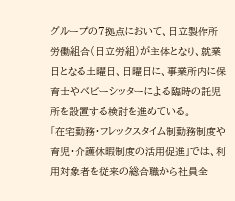グループの7拠点において、日立製作所労働組合(日立労組)が主体となり、就業日となる土曜日、日曜日に、事業所内に保育士やベビーシッターによる臨時の託児所を設置する検討を進めている。
「在宅勤務・フレックスタイム制勤務制度や育児・介護休暇制度の活用促進」では、利用対象者を従来の総合職から社員全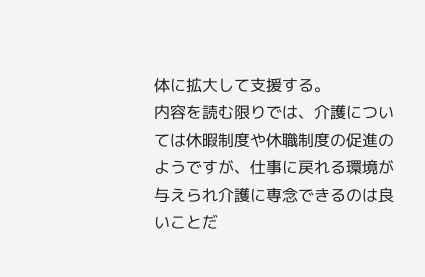体に拡大して支援する。
内容を読む限りでは、介護については休暇制度や休職制度の促進のようですが、仕事に戻れる環境が与えられ介護に専念できるのは良いことだ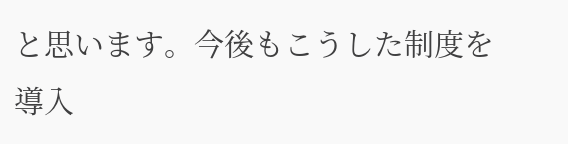と思います。今後もこうした制度を導入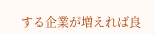する企業が増えれば良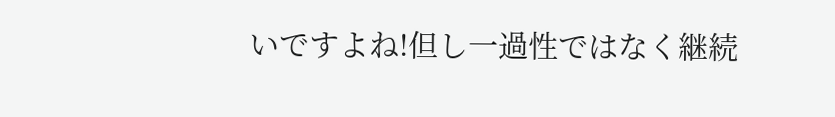いですよね!但し一過性ではなく継続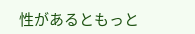性があるともっと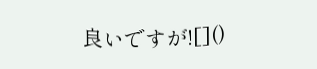良いですが![]()